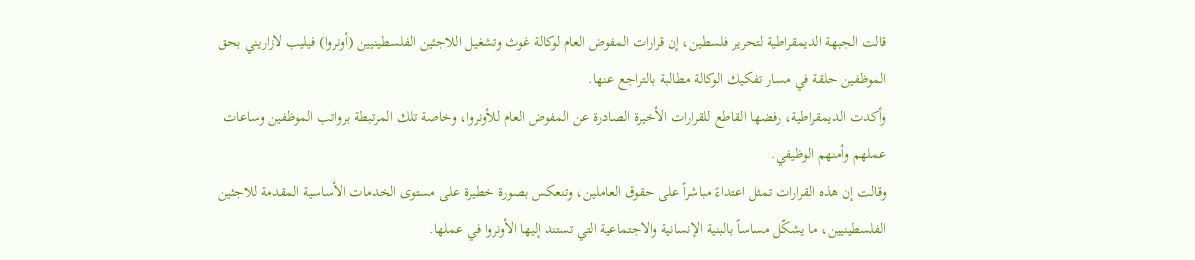قالت الجبهة الديمقراطية لتحرير فلسطين، إن قرارات المفوض العام لوكالة غوث وتشغيل اللاجئين الفلسطينيين (أونروا) فيليب لازاريني بحق الموظفين حلقة في مسار تفكيك الوكالة مطالبة بالتراجع عنها.
وأكدت الديمقراطية، رفضها القاطع للقرارات الأخيرة الصادرة عن المفوض العام للأونروا، وخاصة تلك المرتبطة برواتب الموظفين وساعات عملهم وأمنهم الوظيفي.
وقالت إن هذه القرارات تمثل اعتداءً مباشراً على حقوق العاملين، وتنعكس بصورة خطيرة على مستوى الخدمات الأساسية المقدمة للاجئين الفلسطينيين، ما يشكّل مساساً بالبنية الإنسانية والاجتماعية التي تستند إليها الأونروا في عملها.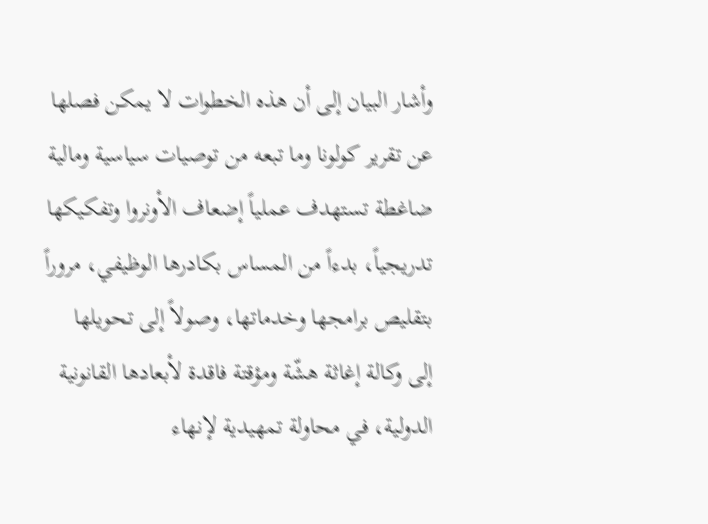وأشار البيان إلى أن هذه الخطوات لا يمكن فصلها عن تقرير كولونا وما تبعه من توصيات سياسية ومالية ضاغطة تستهدف عملياً إضعاف الأونروا وتفكيكها تدريجياً، بدءاً من المساس بكادرها الوظيفي، مروراً بتقليص برامجها وخدماتها، وصولاً إلى تحويلها إلى وكالة إغاثة هشّة ومؤقتة فاقدة لأبعادها القانونية الدولية، في محاولة تمهيدية لإنهاء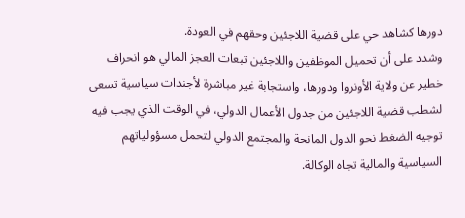دورها كشاهد حي على قضية اللاجئين وحقهم في العودة.
وشدد على أن تحميل الموظفين واللاجئين تبعات العجز المالي هو انحراف خطير عن ولاية الأونروا ودورها، واستجابة غير مباشرة لأجندات سياسية تسعى لشطب قضية اللاجئين من جدول الأعمال الدولي، في الوقت الذي يجب فيه توجيه الضغط نحو الدول المانحة والمجتمع الدولي لتحمل مسؤولياتهم السياسية والمالية تجاه الوكالة.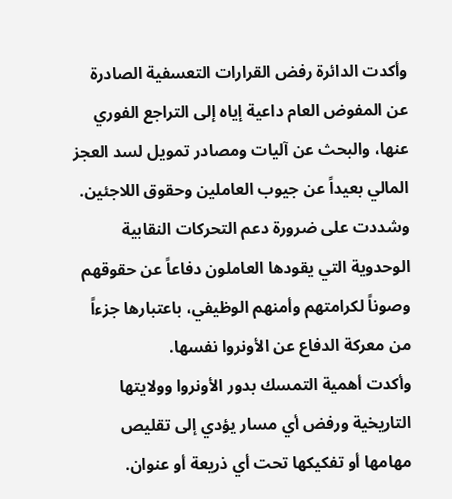وأكدت الدائرة رفض القرارات التعسفية الصادرة عن المفوض العام داعية إياه إلى التراجع الفوري عنها، والبحث عن آليات ومصادر تمويل لسد العجز المالي بعيداً عن جيوب العاملين وحقوق اللاجئين.
وشددت على ضرورة دعم التحركات النقابية الوحدوية التي يقودها العاملون دفاعاً عن حقوقهم وصوناً لكرامتهم وأمنهم الوظيفي، باعتبارها جزءاً من معركة الدفاع عن الأونروا نفسها.
وأكدت أهمية التمسك بدور الأونروا وولايتها التاريخية ورفض أي مسار يؤدي إلى تقليص مهامها أو تفكيكها تحت أي ذريعة أو عنوان.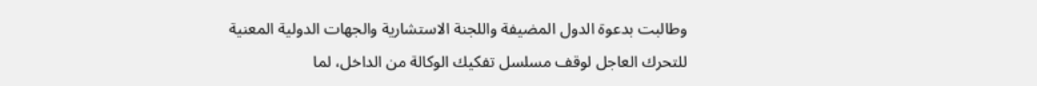وطالبت بدعوة الدول المضيفة واللجنة الاستشارية والجهات الدولية المعنية للتحرك العاجل لوقف مسلسل تفكيك الوكالة من الداخل، لما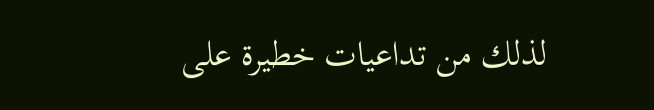لذلك من تداعيات خطيرة على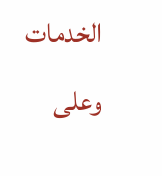الخدمات وعلى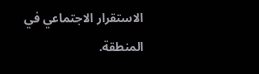الاستقرار الاجتماعي في المنطقة.